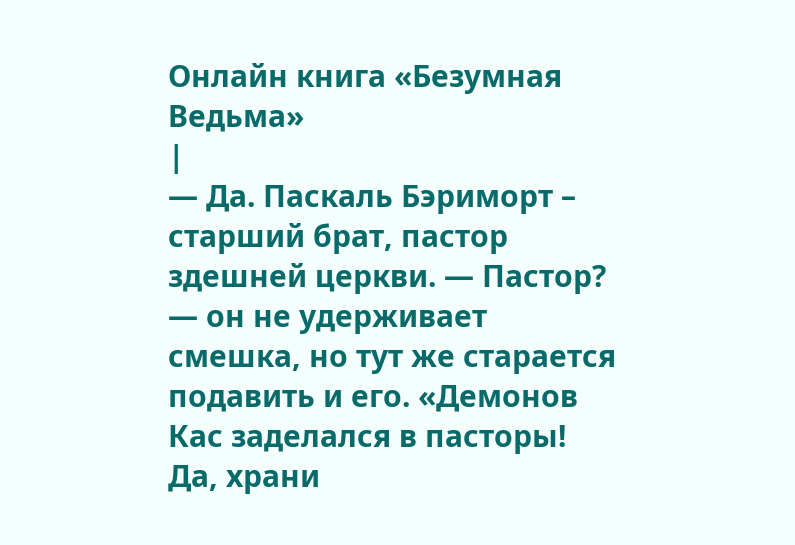Онлайн книга «Безумная Ведьма»
|
— Да. Паскаль Бэриморт – старший брат, пастор здешней церкви. — Пастор? — он не удерживает смешка, но тут же старается подавить и его. «Демонов Кас заделался в пасторы! Да, храни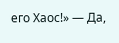его Хаос!» — Да,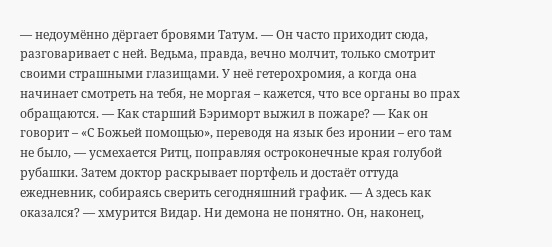— недоумённо дёргает бровями Татум. — Он часто приходит сюда, разговаривает с ней. Ведьма, правда, вечно молчит, только смотрит своими страшными глазищами. У неё гетерохромия, а когда она начинает смотреть на тебя, не моргая – кажется, что все органы во прах обращаются. — Как старший Бэриморт выжил в пожаре? — Как он говорит – «С Божьей помощью», переводя на язык без иронии – его там не было, — усмехается Ритц, поправляя остроконечные края голубой рубашки. Затем доктор раскрывает портфель и достаёт оттуда ежедневник, собираясь сверить сегодняшний график. — А здесь как оказался? — хмурится Видар. Ни демона не понятно. Он, наконец,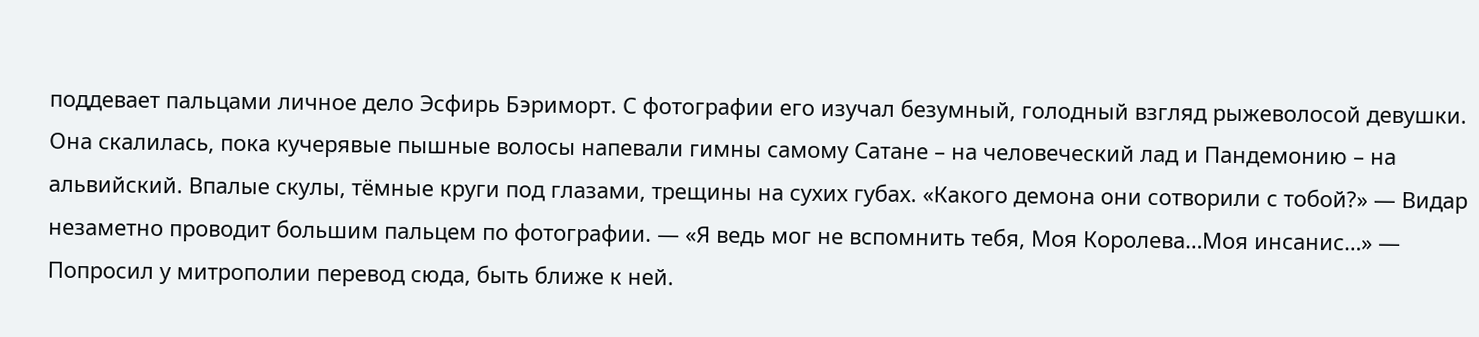поддевает пальцами личное дело Эсфирь Бэриморт. С фотографии его изучал безумный, голодный взгляд рыжеволосой девушки. Она скалилась, пока кучерявые пышные волосы напевали гимны самому Сатане – на человеческий лад и Пандемонию – на альвийский. Впалые скулы, тёмные круги под глазами, трещины на сухих губах. «Какого демона они сотворили с тобой?» — Видар незаметно проводит большим пальцем по фотографии. — «Я ведь мог не вспомнить тебя, Моя Королева…Моя инсанис…» — Попросил у митрополии перевод сюда, быть ближе к ней.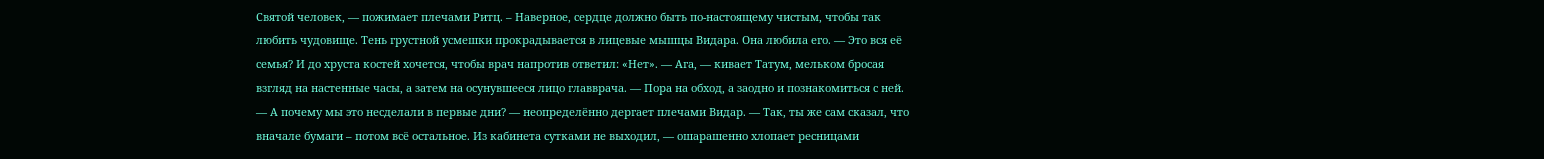Святой человек, — пожимает плечами Ритц. – Наверное, сердце должно быть по-настоящему чистым, чтобы так любить чудовище. Тень грустной усмешки прокрадывается в лицевые мышцы Видара. Она любила его. — Это вся её семья? И до хруста костей хочется, чтобы врач напротив ответил: «Нет». — Ага, — кивает Татум, мельком бросая взгляд на настенные часы, а затем на осунувшееся лицо главврача. — Пора на обход, а заодно и познакомиться с ней. — А почему мы это несделали в первые дни? — неопределённо дергает плечами Видар. — Так, ты же сам сказал, что вначале бумаги – потом всё остальное. Из кабинета сутками не выходил, — ошарашенно хлопает ресницами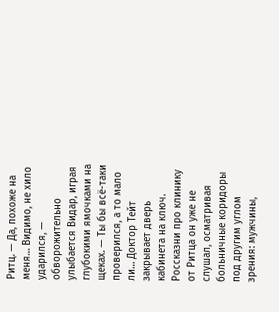Ритц. — Да, похоже на меня… Видимо, не хило ударился, — обворожительно улыбается Видар, играя глубокими ямочками на щеках. — Ты бы всё-таки проверился, а то мало ли… Доктор Тейт закрывает дверь кабинета на ключ. Россказни про клинику от Ритца он уже не слушал, осматривая больничные коридоры под другим углом зрения: мужчины,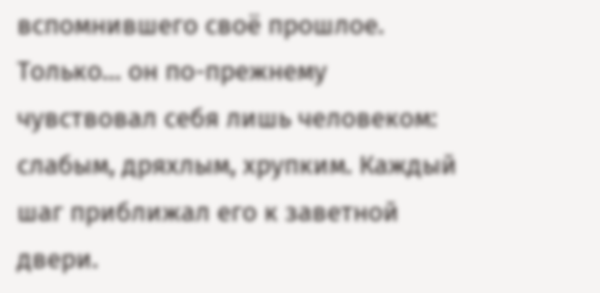вспомнившего своё прошлое. Только… он по-прежнему чувствовал себя лишь человеком: слабым, дряхлым, хрупким. Каждый шаг приближал его к заветной двери.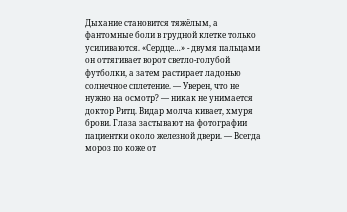Дыхание становится тяжёлым, а фантомные боли в грудной клетке только усиливаются. «Сердце…» - двумя пальцами он оттягивает ворот светло-голубой футболки, а затем растирает ладонью солнечное сплетение. — Уверен, что не нужно на осмотр? — никак не унимается доктор Ритц. Видар молча кивает, хмуря брови. Глаза застывают на фотографии пациентки около железной двери. — Всегда мороз по коже от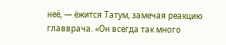неё, — ёжится Татум, замечая реакцию главврача. «Он всегда так много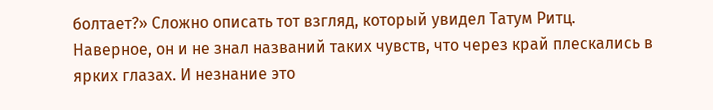болтает?» Сложно описать тот взгляд, который увидел Татум Ритц. Наверное, он и не знал названий таких чувств, что через край плескались в ярких глазах. И незнание это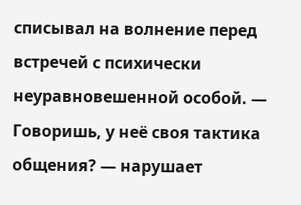списывал на волнение перед встречей с психически неуравновешенной особой. — Говоришь, у неё своя тактика общения? — нарушает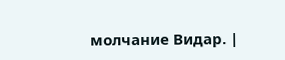молчание Видар. |